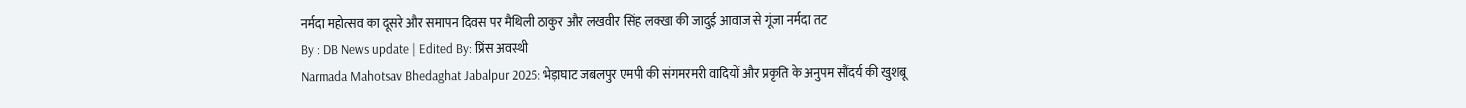नर्मदा महोत्सव का दूसरे और समापन दिवस पर मैथिली ठाकुर और लखवीर सिंह लक्खा की जादुई आवाज से गूंजा नर्मदा तट
By : DB News update | Edited By: प्रिंस अवस्थी
Narmada Mahotsav Bhedaghat Jabalpur 2025: भेड़ाघाट जबलपुर एमपी की संगमरमरी वादियों और प्रकृति के अनुपम सौंदर्य की खुशबू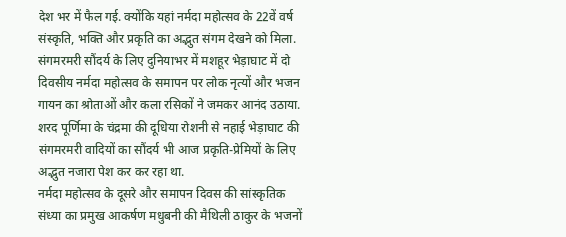देश भर में फैल गई. क्योंकि यहां नर्मदा महोत्सव के 22वें वर्ष संस्कृति, भक्ति और प्रकृति का अद्भुत संगम देखने को मिला. संगमरमरी सौंदर्य के लिए दुनियाभर में मशहूर भेड़ाघाट में दो दिवसीय नर्मदा महोत्सव के समापन पर लोक नृत्यों और भजन गायन का श्रोताओं और कला रसिकों ने जमकर आनंद उठाया. शरद पूर्णिमा के चंद्रमा की दूधिया रोशनी से नहाई भेड़ाघाट की संगमरमरी वादियों का सौंदर्य भी आज प्रकृति-प्रेमियों के लिए अद्भुत नजारा पेश कर कर रहा था.
नर्मदा महोत्सव के दूसरे और समापन दिवस की सांस्कृतिक संध्या का प्रमुख आकर्षण मधुबनी की मैथिली ठाकुर के भजनों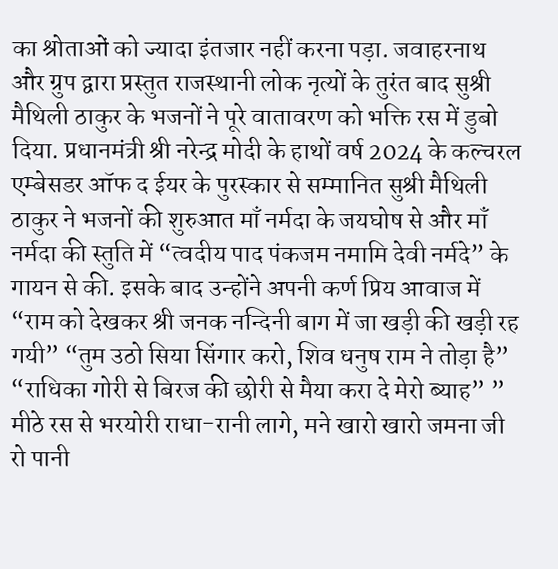का श्रोताओं को ज्यादा इंतजार नहीं करना पड़ा. जवाहरनाथ और ग्रुप द्वारा प्रस्तुत राजस्थानी लोक नृत्यों के तुरंत बाद सुश्री मैथिली ठाकुर के भजनों ने पूरे वातावरण को भक्ति रस में डुबो दिया. प्रधानमंत्री श्री नरेन्द्र मोदी के हाथों वर्ष 2024 के कल्चरल एम्बेसडर ऑफ द ईयर के पुरस्कार से सम्मानित सुश्री मैथिली ठाकुर ने भजनों की शुरुआत माँ नर्मदा के जयघोष से और मॉं नर्मदा की स्तुति में “त्वदीय पाद पंकजम नमामि देवी नर्मदे” के गायन से की. इसके बाद उन्होंने अपनी कर्ण प्रिय आवाज में “राम को देखकर श्री जनक नन्दिनी बाग में जा खड़ी की खड़ी रह गयी” “तुम उठो सिया सिंगार करो, शिव धनुष राम ने तोड़ा है” “राधिका गोरी से बिरज की छोरी से मैया करा दे मेरो ब्याह” ” मीठे रस से भरयोरी राधा-रानी लागे, मने खारो खारो जमना जी रो पानी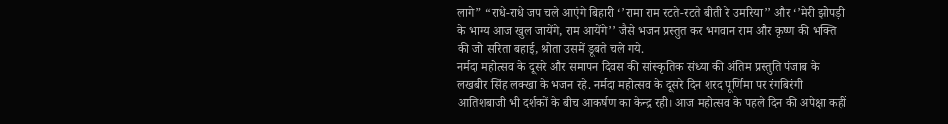लागे” “राधे-राधे जप चले आएंगे बिहारी ‘’रामा राम रटते-रटते बीती रे उमरिया’’ और ‘’मेरी झोपड़ी के भाग्य आज खुल जायेंगे, राम आयेंगे’’ जैसे भजन प्रस्तुत कर भगवान राम और कृष्ण की भक्ति की जो सरिता बहाई, श्रोता उसमें डूबते चले गये.
नर्मदा महोत्सव के दूसरे और समापन दिवस की सांस्कृतिक संध्या की अंतिम प्रस्तुति पंजाब के लखबीर सिंह लक्खा के भजन रहे. नर्मदा महोत्सव के दूसरे दिन शरद पूर्णिमा पर रंगबिरंगी आतिशबाजी भी दर्शकों के बीच आकर्षण का केन्द्र रही। आज महोत्सव के पहले दिन की अपेक्षा कहीं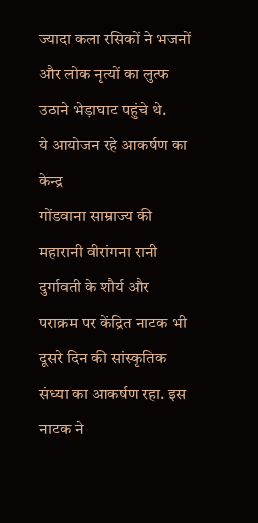ज्यादा कला रसिकों ने भजनों और लोक नृत्यों का लुत्फ उठाने भेड़ाघाट पहुंचे थे.
ये आयोजन रहे आकर्षण का केन्द्र
गोंडवाना साम्राज्य की महारानी वीरांगना रानी दुर्गावती के शौर्य और पराक्रम पर केंद्रित नाटक भी दूसरे दिन की सांस्कृतिक संध्या का आकर्षण रहा. इस नाटक ने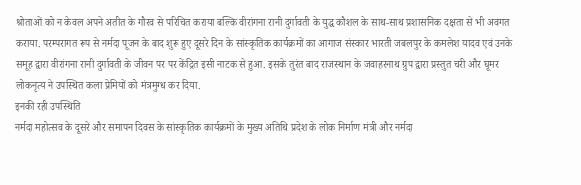श्रोताओं को न केवल अपने अतीत के गौरव से परिचित कराया बल्कि वीरांगना रानी दुर्गावती के युद्ध कौशल के साथ-साथ प्रशासनिक दक्षता से भी अवगत कराया. परम्परागत रूप से नर्मदा पूजन के बाद शुरू हुए दूसरे दिन के सांस्कृतिक कार्यक्रमों का आगाज संस्कार भारती जबलपुर के कमलेश यादव एवं उनके समूह द्वारा वीरांगना रानी दुर्गावती के जीवन पर पर केंद्रित इसी नाटक से हुआ. इसके तुरंत बाद राजस्थान के जवाहरनाथ ग्रुप द्वारा प्रस्तुत चरी और घूमर लोकनृत्य ने उपस्थित कला प्रेमियों को मंत्रमुग्ध कर दिया.
इनकी रही उपस्थिति
नर्मदा महोत्सव के दूसरे और समापन दिवस के सांस्कृतिक कार्यक्रमों के मुख्य अतिथि प्रदेश के लोक निर्माण मंत्री और नर्मदा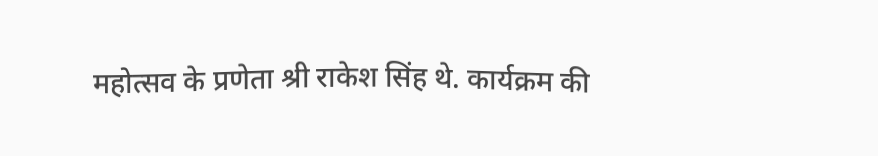महोत्सव के प्रणेता श्री राकेश सिंह थे. कार्यक्रम की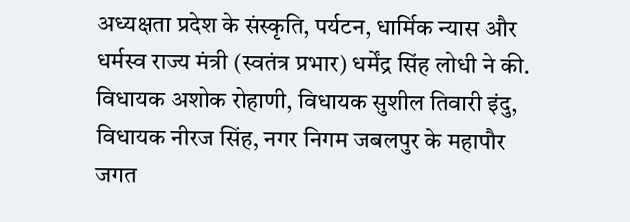अध्यक्षता प्रदेश के संस्कृति, पर्यटन, धार्मिक न्यास और धर्मस्व राज्य मंत्री (स्वतंत्र प्रभार) धर्मेंद्र सिंह लोधी ने की. विधायक अशोक रोहाणी, विधायक सुशील तिवारी इंदु, विधायक नीरज सिंह, नगर निगम जबलपुर के महापौर जगत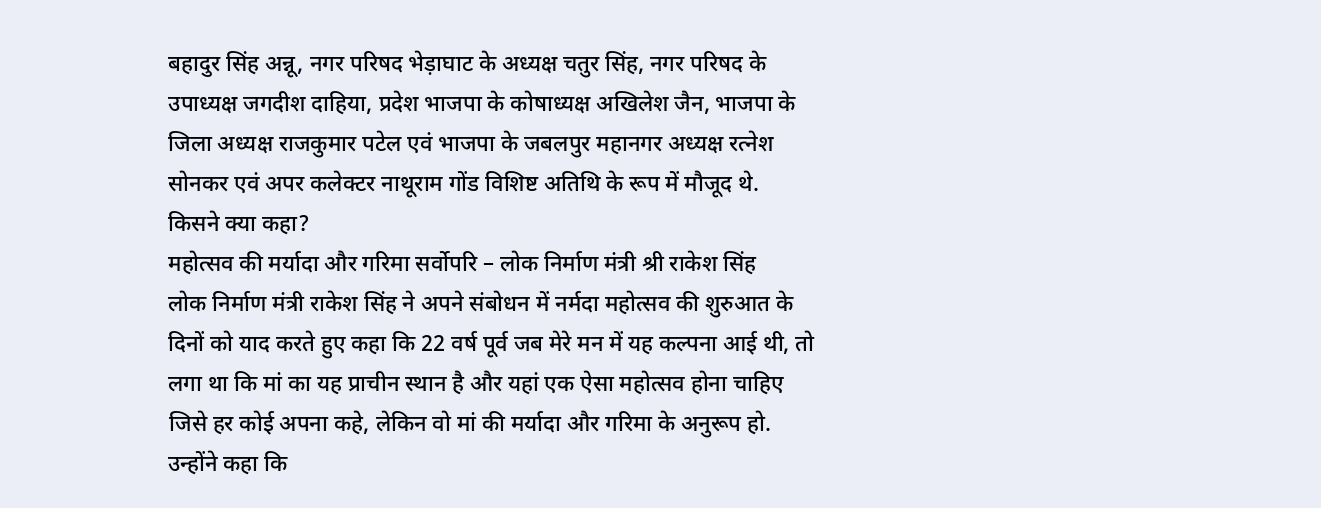बहादुर सिंह अन्नू, नगर परिषद भेड़ाघाट के अध्यक्ष चतुर सिंह, नगर परिषद के उपाध्यक्ष जगदीश दाहिया, प्रदेश भाजपा के कोषाध्यक्ष अखिलेश जैन, भाजपा के जिला अध्यक्ष राजकुमार पटेल एवं भाजपा के जबलपुर महानगर अध्यक्ष रत्नेश सोनकर एवं अपर कलेक्टर नाथूराम गोंड विशिष्ट अतिथि के रूप में मौजूद थे.
किसने क्या कहा?
महोत्सव की मर्यादा और गरिमा सर्वोपरि – लोक निर्माण मंत्री श्री राकेश सिंह
लोक निर्माण मंत्री राकेश सिंह ने अपने संबोधन में नर्मदा महोत्सव की शुरुआत के दिनों को याद करते हुए कहा कि 22 वर्ष पूर्व जब मेरे मन में यह कल्पना आई थी, तो लगा था कि मां का यह प्राचीन स्थान है और यहां एक ऐसा महोत्सव होना चाहिए जिसे हर कोई अपना कहे, लेकिन वो मां की मर्यादा और गरिमा के अनुरूप हो. उन्होंने कहा कि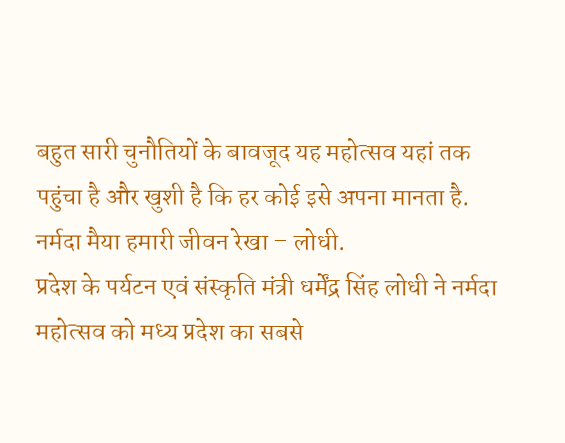बहुत सारी चुनौतियों के बावजूद यह महोत्सव यहां तक पहुंचा है और खुशी है कि हर कोई इसे अपना मानता है.
नर्मदा मैया हमारी जीवन रेखा – लोधी.
प्रदेश के पर्यटन एवं संस्कृति मंत्री धर्मेंद्र सिंह लोधी ने नर्मदा महोत्सव को मध्य प्रदेश का सबसे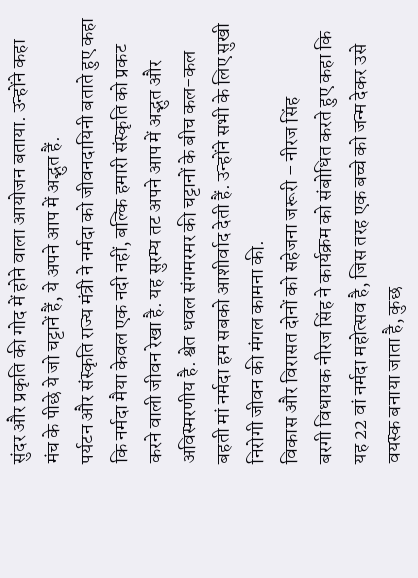सुंदर और प्रकृति की गोद में होने वाला आयोजन बताया. उन्होंने कहा मंच के पीछे ये जो चट्टानें हैं, ये अपने आप में अद्भुत हैं.
पर्यटन और संस्कृति राज्य मंत्री ने नर्मदा को जीवनदायिनी बताते हुए कहा कि नर्मदा मैया केवल एक नदी नहीं, बल्कि हमारी संस्कृति को प्रकट करने वाली जीवन रेखा है. यह सुरम्य तट अपने आप में अद्भुत और अविस्मरणीय है. श्वेत धवल संगमरमर की चट्टानों के बीच कल-कल बहती मां नर्मदा हम सबको आशीर्वाद देती हैं. उन्होंने सभी के लिए सुखी निरोगी जीवन की मंगल कामना की.
विकास और विरासत दोनों को सहेजना जरूरी – नीरज सिंह
बरगी विधायक नीरज सिंह ने कार्यक्रम को संबोधित करते हुए कहा कि यह 22 वां नर्मदा महोत्सव है, जिस तरह एक बच्चे को जन्म देकर उसे वयस्क बनाया जाता है, कुछ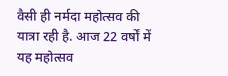वैसी ही नर्मदा महोत्सव की यात्रा रही है. आज 22 वर्षों में यह महोत्सव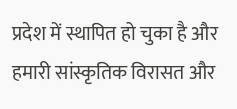प्रदेश में स्थापित हो चुका है और हमारी सांस्कृतिक विरासत और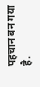पहचान बन गया है.